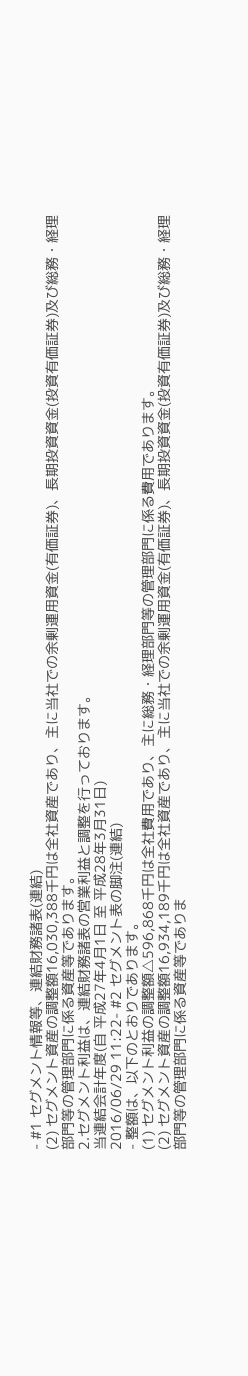- #1 セグメント情報等、連結財務諸表(連結)
(2) セグメント資産の調整額16,030,388千円は全社資産であり、主に当社での余剰運用資金(有価証券)、長期投資資金(投資有価証券)及び総務・経理部門等の管理部門に係る資産等であります。
2.セグメント利益は、連結財務諸表の営業利益と調整を行っております。
当連結会計年度(自 平成27年4月1日 至 平成28年3月31日)
2016/06/29 11:22- #2 セグメント表の脚注(連結)
- 整額は、以下のとおりであります。
(1) セグメント利益の調整額△596,868千円は全社費用であり、主に総務・経理部門等の管理部門に係る費用であります。
(2) セグメント資産の調整額16,934,189千円は全社資産であり、主に当社での余剰運用資金(有価証券)、長期投資資金(投資有価証券)及び総務・経理部門等の管理部門に係る資産等でありま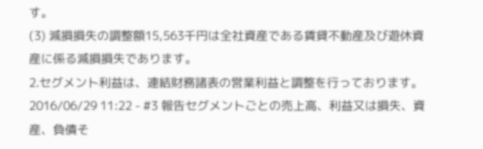す。
(3) 減損損失の調整額15,563千円は全社資産である賃貸不動産及び遊休資産に係る減損損失であります。
2.セグメント利益は、連結財務諸表の営業利益と調整を行っております。2016/06/29 11:22 - #3 報告セグメントごとの売上高、利益又は損失、資産、負債そ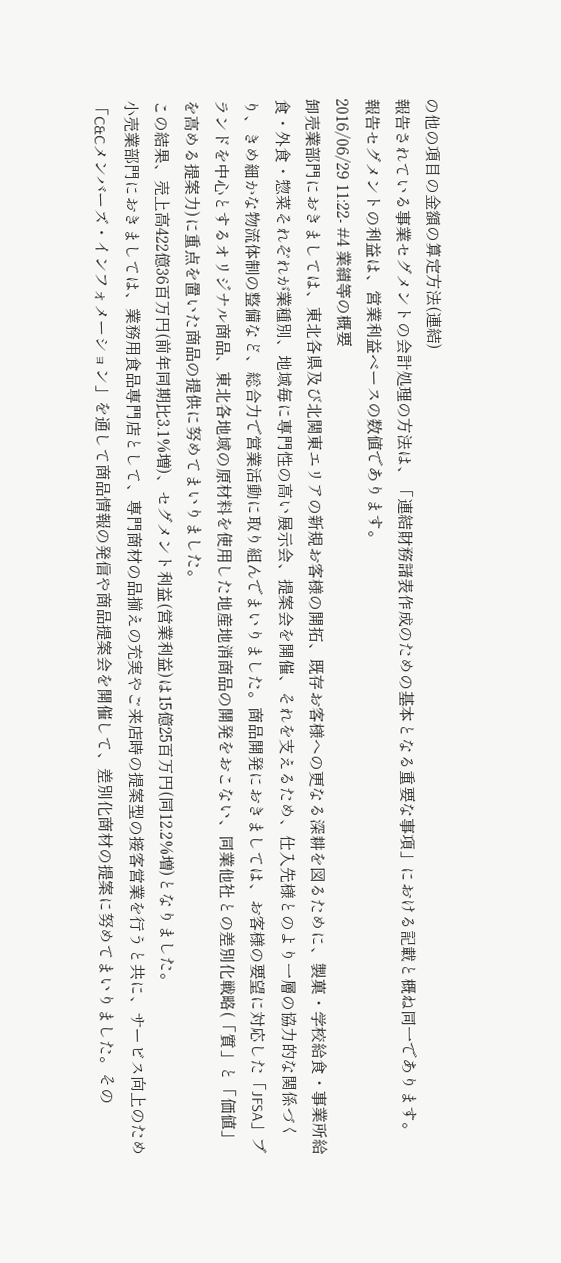の他の項目の金額の算定方法(連結)
報告されている事業セグメントの会計処理の方法は、「連結財務諸表作成のための基本となる重要な事項」における記載と概ね同一であります。
報告セグメントの利益は、営業利益ベースの数値であります。
2016/06/29 11:22- #4 業績等の概要
卸売業部門におきましては、東北各県及び北関東エリアの新規お客様の開拓、既存お客様への更なる深耕を図るために、製菓・学校給食・事業所給食・外食・惣菜それぞれが業種別、地域毎に専門性の高い展示会、提案会を開催、それを支えるため、仕入先様とのより一層の協力的な関係づくり、きめ細かな物流体制の整備など、総合力で営業活動に取り組んでまいりました。商品開発におきましては、お客様の要望に対応した「JFSA」ブランドを中心とするオリジナル商品、東北各地域の原材料を使用した地産地消商品の開発をおこない、同業他社との差別化戦略(「質」と「価値」を高める提案力)に重点を置いた商品の提供に努めてまいりました。
この結果、売上高422億36百万円(前年同期比3.1%増)、セグメント利益(営業利益)は15億25百万円(同12.2%増)となりました。
小売業部門におきましては、業務用食品専門店として、専門商材の品揃えの充実やご来店時の提案型の接客営業を行うと共に、サービス向上のため「C&Cメンバーズ・インフォメーション」を通して商品情報の発信や商品提案会を開催して、差別化商材の提案に努めてまいりました。その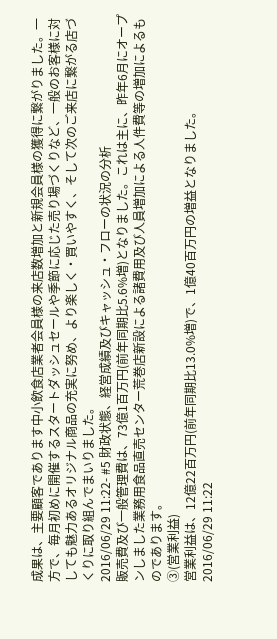成果は、主要顧客であります中小飲食店業者会員様の来店数増加と新規会員様の獲得に繋がりました。一方で、毎月初めに開催するスタートダッシュセールや季節に応じた売り場づくりなど、一般のお客様に対しても魅力あるオリジナル商品の充実に努め、より楽しく・買いやすく、そして次のご来店に繋がる店づくりに取り組んでまいりました。
2016/06/29 11:22- #5 財政状態、経営成績及びキャッシュ・フローの状況の分析
販売費及び一般管理費は、73億1百万円(前年同期比5.6%増)となりました。これは主に、昨年6月にオープンしました業務用食品直売センター荒巻店新設による諸費用及び人員増加による人件費等の増加によるものであります。
③(営業利益)
営業利益は、12億22百万円(前年同期比13.0%増)で、1億40百万円の増益となりました。
2016/06/29 11:22